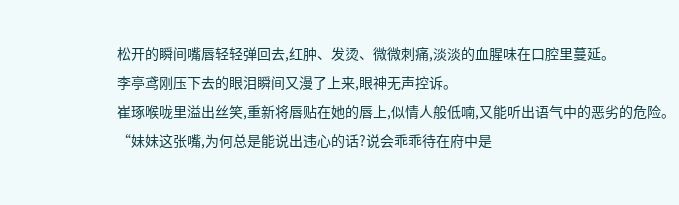松开的瞬间嘴唇轻轻弹回去,红肿、发烫、微微刺痛,淡淡的血腥味在口腔里蔓延。
李亭鸢刚压下去的眼泪瞬间又漫了上来,眼神无声控诉。
崔琢喉咙里溢出丝笑,重新将唇贴在她的唇上,似情人般低喃,又能听出语气中的恶劣的危险。
“妹妹这张嘴,为何总是能说出违心的话?说会乖乖待在府中是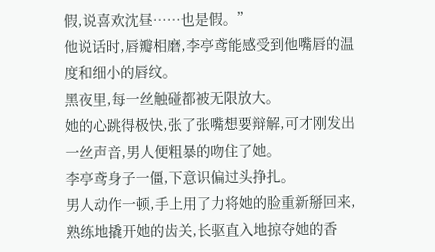假,说喜欢沈昼……也是假。”
他说话时,唇瓣相磨,李亭鸢能感受到他嘴唇的温度和细小的唇纹。
黑夜里,每一丝触碰都被无限放大。
她的心跳得极快,张了张嘴想要辩解,可才刚发出一丝声音,男人便粗暴的吻住了她。
李亭鸢身子一僵,下意识偏过头挣扎。
男人动作一顿,手上用了力将她的脸重新掰回来,熟练地撬开她的齿关,长驱直入地掠夺她的香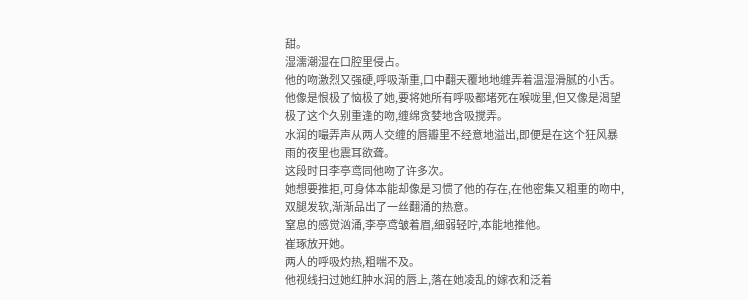甜。
湿濡潮湿在口腔里侵占。
他的吻激烈又强硬,呼吸渐重,口中翻天覆地地缠弄着温湿滑腻的小舌。
他像是恨极了恼极了她,要将她所有呼吸都堵死在喉咙里,但又像是渴望极了这个久别重逢的吻,缠绵贪婪地含吸搅弄。
水润的嘬弄声从两人交缠的唇瓣里不经意地溢出,即便是在这个狂风暴雨的夜里也震耳欲聋。
这段时日李亭鸢同他吻了许多次。
她想要推拒,可身体本能却像是习惯了他的存在,在他密集又粗重的吻中,双腿发软,渐渐品出了一丝翻涌的热意。
窒息的感觉汹涌,李亭鸢皱着眉,细弱轻咛,本能地推他。
崔琢放开她。
两人的呼吸灼热,粗喘不及。
他视线扫过她红肿水润的唇上,落在她凌乱的嫁衣和泛着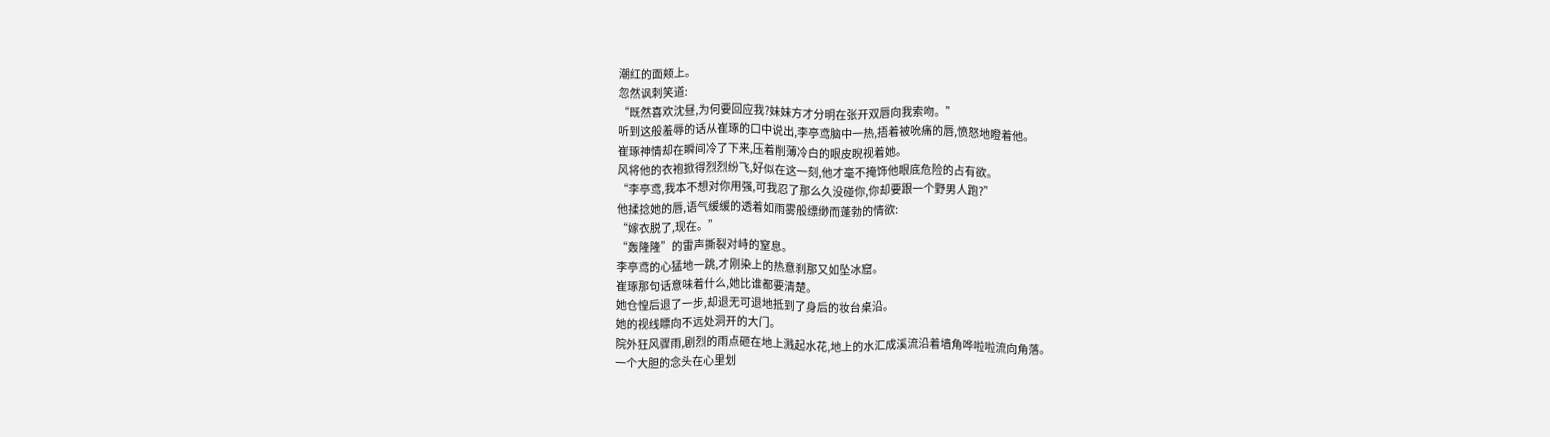潮红的面颊上。
忽然讽刺笑道:
“既然喜欢沈昼,为何要回应我?妹妹方才分明在张开双唇向我索吻。”
听到这般羞辱的话从崔琢的口中说出,李亭鸢脑中一热,捂着被吮痛的唇,愤怒地瞪着他。
崔琢神情却在瞬间冷了下来,压着削薄冷白的眼皮睨视着她。
风将他的衣袍掀得烈烈纷飞,好似在这一刻,他才毫不掩饰他眼底危险的占有欲。
“李亭鸢,我本不想对你用强,可我忍了那么久没碰你,你却要跟一个野男人跑?”
他揉捻她的唇,语气缓缓的透着如雨雾般缥缈而蓬勃的情欲:
“嫁衣脱了,现在。”
“轰隆隆”的雷声撕裂对峙的窒息。
李亭鸢的心猛地一跳,才刚染上的热意刹那又如坠冰窟。
崔琢那句话意味着什么,她比谁都要清楚。
她仓惶后退了一步,却退无可退地抵到了身后的妆台桌沿。
她的视线瞟向不远处洞开的大门。
院外狂风骤雨,剧烈的雨点砸在地上溅起水花,地上的水汇成溪流沿着墙角哗啦啦流向角落。
一个大胆的念头在心里划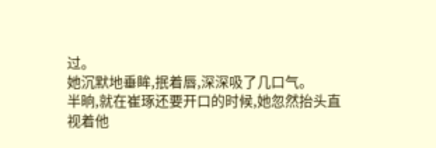过。
她沉默地垂眸,抿着唇,深深吸了几口气。
半晌,就在崔琢还要开口的时候,她忽然抬头直视着他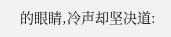的眼睛,冷声却坚决道: